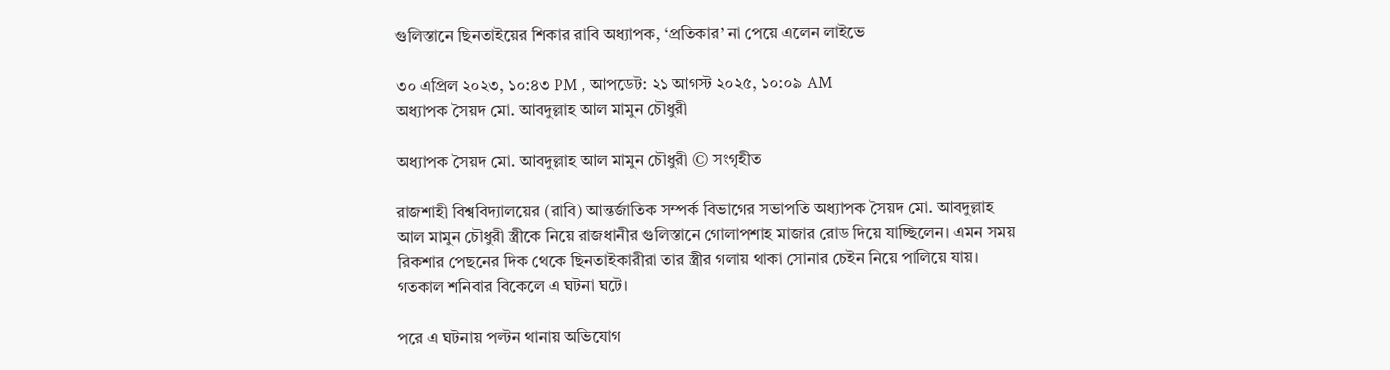গুলিস্তানে ছিনতাইয়ের শিকার রাবি অধ্যাপক, ‘প্রতিকার’ না পেয়ে এলেন লাইভে

৩০ এপ্রিল ২০২৩, ১০:৪৩ PM , আপডেট: ২১ আগস্ট ২০২৫, ১০:০৯ AM
অধ্যাপক সৈয়দ মো. আবদুল্লাহ আল মামুন চৌধুরী

অধ্যাপক সৈয়দ মো. আবদুল্লাহ আল মামুন চৌধুরী © সংগৃহীত

রাজশাহী বিশ্ববিদ্যালয়ের (রাবি) আন্তর্জাতিক সম্পর্ক বিভাগের সভাপতি অধ্যাপক সৈয়দ মো. আবদুল্লাহ আল মামুন চৌধুরী স্ত্রীকে নিয়ে রাজধানীর গুলিস্তানে গোলাপশাহ মাজার রোড দিয়ে যাচ্ছিলেন। এমন সময় রিকশার পেছনের দিক থেকে ছিনতাইকারীরা তার স্ত্রীর গলায় থাকা সোনার চেইন নিয়ে পালিয়ে যায়। গতকাল শনিবার বিকেলে এ ঘটনা ঘটে।

পরে এ ঘটনায় পল্টন থানায় অভিযোগ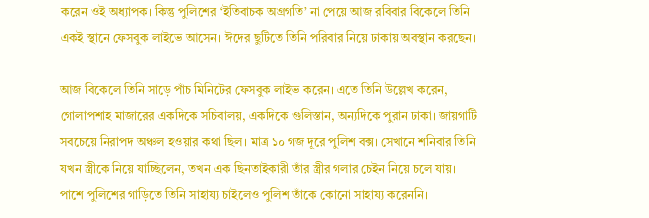করেন ওই অধ্যাপক। কিন্তু পুলিশের ‘ইতিবাচক অগ্রগতি’ না পেয়ে আজ রবিবার বিকেলে তিনি একই স্থানে ফেসবুক লাইভে আসেন। ঈদের ছুটিতে তিনি পরিবার নিয়ে ঢাকায় অবস্থান করছেন।

আজ বিকেলে তিনি সাড়ে পাঁচ মিনিটের ফেসবুক লাইভ করেন। এতে তিনি উল্লেখ করেন, গোলাপশাহ মাজারের একদিকে সচিবালয়, একদিকে গুলিস্তান, অন্যদিকে পুরান ঢাকা। জায়গাটি সবচেয়ে নিরাপদ অঞ্চল হওয়ার কথা ছিল। মাত্র ১০ গজ দূরে পুলিশ বক্স। সেখানে শনিবার তিনি যখন স্ত্রীকে নিয়ে যাচ্ছিলেন, তখন এক ছিনতাইকারী তাঁর স্ত্রীর গলার চেইন নিয়ে চলে যায়। পাশে পুলিশের গাড়িতে তিনি সাহায্য চাইলেও পুলিশ তাঁকে কোনো সাহায্য করেননি।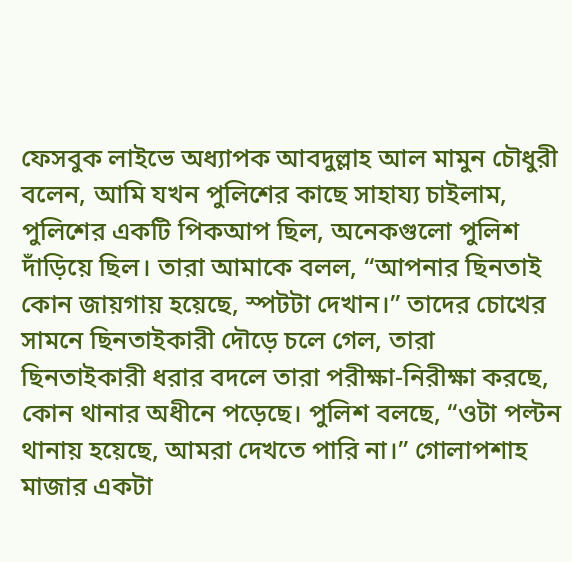ফেসবুক লাইভে অধ্যাপক আবদুল্লাহ আল মামুন চৌধুরী বলেন, আমি যখন পুলিশের কাছে সাহায্য চাইলাম, পুলিশের একটি পিকআপ ছিল, অনেকগুলো পুলিশ দাঁড়িয়ে ছিল। তারা আমাকে বলল, “আপনার ছিনতাই কোন জায়গায় হয়েছে, স্পটটা দেখান।” তাদের চোখের সামনে ছিনতাইকারী দৌড়ে চলে গেল, তারা ছিনতাইকারী ধরার বদলে তারা পরীক্ষা-নিরীক্ষা করছে, কোন থানার অধীনে পড়েছে। পুলিশ বলছে, “ওটা পল্টন থানায় হয়েছে, আমরা দেখতে পারি না।” গোলাপশাহ মাজার একটা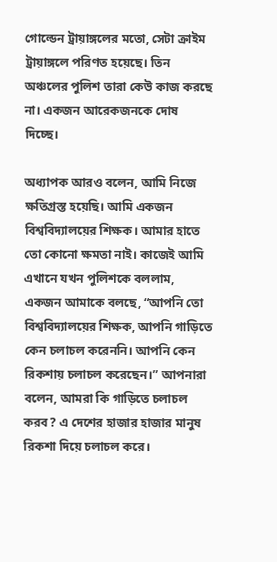গোল্ডেন ট্রায়াঙ্গলের মতো, সেটা ক্রাইম ট্রায়াঙ্গলে পরিণত হয়েছে। তিন অঞ্চলের পুলিশ তারা কেউ কাজ করছে না। একজন আরেকজনকে দোষ দিচ্ছে।

অধ্যাপক আরও বলেন, আমি নিজে ক্ষতিগ্রস্ত হয়েছি। আমি একজন বিশ্ববিদ্যালয়ের শিক্ষক। আমার হাতে তো কোনো ক্ষমতা নাই। কাজেই আমি এখানে যখন পুলিশকে বললাম, একজন আমাকে বলছে, “আপনি তো বিশ্ববিদ্যালয়ের শিক্ষক, আপনি গাড়িতে কেন চলাচল করেননি। আপনি কেন রিকশায় চলাচল করেছেন।” আপনারা বলেন, আমরা কি গাড়িতে চলাচল করব? এ দেশের হাজার হাজার মানুষ রিকশা দিয়ে চলাচল করে।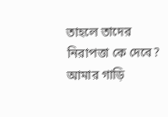তাহলে তাদের নিরাপত্তা কে দেবে? আমার গাড়ি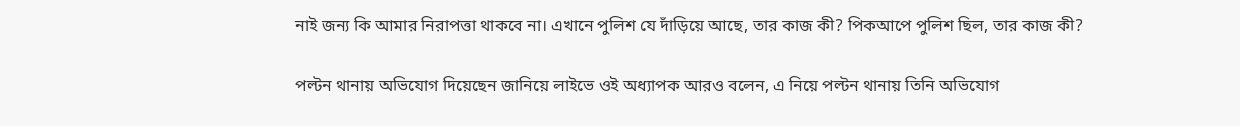নাই জন্য কি আমার নিরাপত্তা থাকবে না। এখানে পুলিশ যে দাঁড়িয়ে আছে, তার কাজ কী? পিকআপে পুলিশ ছিল, তার কাজ কী?

পল্টন থানায় অভিযোগ দিয়েছেন জানিয়ে লাইভে ওই অধ্যাপক আরও বলেন, এ নিয়ে পল্টন থানায় তিনি অভিযোগ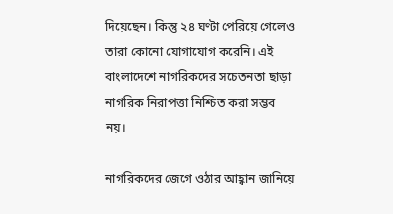দিয়েছেন। কিন্তু ২৪ ঘণ্টা পেরিয়ে গেলেও তারা কোনো যোগাযোগ করেনি। এই বাংলাদেশে নাগরিকদের সচেতনতা ছাড়া নাগরিক নিরাপত্তা নিশ্চিত করা সম্ভব নয়।

নাগরিকদের জেগে ওঠার আহ্বান জানিয়ে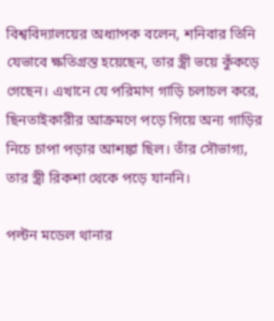বিশ্ববিদ্যালয়ের অধ্যাপক বলেন, শনিবার তিনি যেভাবে ক্ষতিগ্রস্ত হয়েছেন, তার স্ত্রী ভয়ে কুঁকড়ে গেছেন। এখানে যে পরিমাণ গাড়ি চলাচল করে, ছিনতাইকারীর আক্রমণে পড়ে গিয়ে অন্য গাড়ির নিচে চাপা পড়ার আশঙ্কা ছিল। তাঁর সৌভাগ্য, তার স্ত্রী রিকশা থেকে পড়ে যাননি।

পল্টন মডেল থানার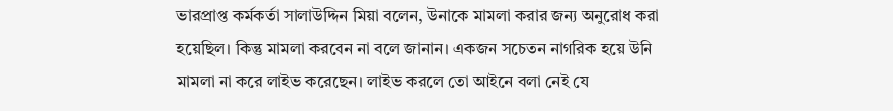ভারপ্রাপ্ত কর্মকর্তা সালাউদ্দিন মিয়া বলেন, উনাকে মামলা করার জন্য অনুরোধ করা হয়েছিল। কিন্তু মামলা করবেন না বলে জানান। একজন সচেতন নাগরিক হয়ে উনি মামলা না করে লাইভ করেছেন। লাইভ করলে তো আইনে বলা নেই যে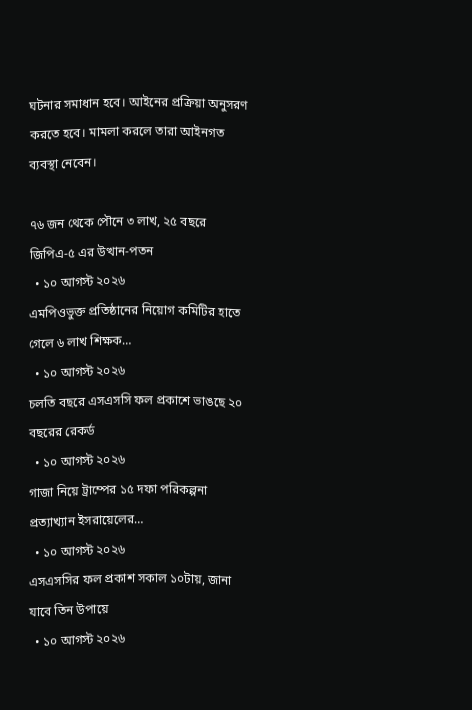ঘটনার সমাধান হবে। আইনের প্রক্রিয়া অনুসরণ করতে হবে। মামলা করলে তারা আইনগত ব্যবস্থা নেবেন।

৭৬ জন থেকে পৌনে ৩ লাখ, ২৫ বছরে জিপিএ-৫ এর উত্থান-পতন
  • ১০ আগস্ট ২০২৬
এমপিওভুক্ত প্রতিষ্ঠানের নিয়োগ কমিটির হাতে গেলে ৬ লাখ শিক্ষক…
  • ১০ আগস্ট ২০২৬
চলতি বছরে এসএসসি ফল প্রকাশে ভাঙছে ২০ বছরের রেকর্ড
  • ১০ আগস্ট ২০২৬
গাজা নিয়ে ট্রাম্পের ১৫ দফা পরিকল্পনা প্রত্যাখ্যান ইসরায়েলের…
  • ১০ আগস্ট ২০২৬
এসএসসির ফল প্রকাশ সকাল ১০টায়, জানা যাবে তিন উপায়ে
  • ১০ আগস্ট ২০২৬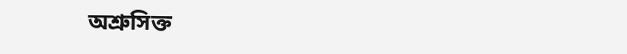অশ্রুসিক্ত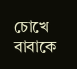চোখে বাবাকে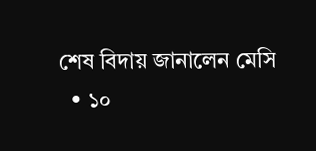শেষ বিদায় জানালেন মেসি
  • ১০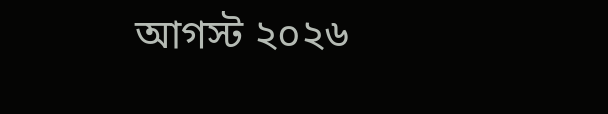আগস্ট ২০২৬